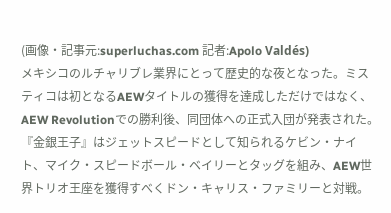(画像・記事元:superluchas.com 記者:Apolo Valdés)
メキシコのルチャリブレ業界にとって歴史的な夜となった。ミスティコは初となるAEWタイトルの獲得を達成しただけではなく、AEW Revolutionでの勝利後、同団体への正式入団が発表された。
『金銀王子』はジェットスピードとして知られるケビン・ナイト、マイク・スピードボール・ベイリーとタッグを組み、AEW世界トリオ王座を獲得すべくドン・キャリス・ファミリーと対戦。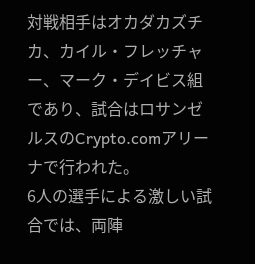対戦相手はオカダカズチカ、カイル・フレッチャー、マーク・デイビス組であり、試合はロサンゼルスのCrypto.comアリーナで行われた。
6人の選手による激しい試合では、両陣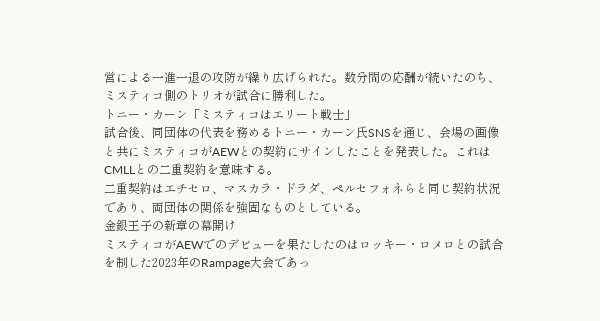営による一進一退の攻防が繰り広げられた。数分間の応酬が続いたのち、ミスティコ側のトリオが試合に勝利した。
トニー・カーン「ミスティコはエリート戦士」
試合後、同団体の代表を務めるトニー・カーン氏SNSを通じ、会場の画像と共にミスティコがAEWとの契約にサインしたことを発表した。これはCMLLとの二重契約を意味する。
二重契約はエチセロ、マスカラ・ドラダ、ペルセフォネらと同じ契約状況であり、両団体の関係を強固なものとしている。
金銀王子の新章の幕開け
ミスティコがAEWでのデビューを果たしたのはロッキー・ロメロとの試合を制した2023年のRampage大会であっ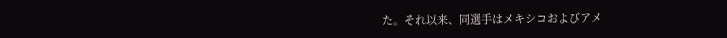た。それ以来、同選手はメキシコおよびアメ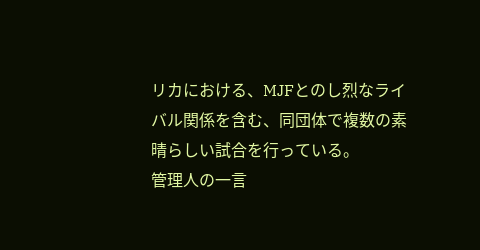リカにおける、MJFとのし烈なライバル関係を含む、同団体で複数の素晴らしい試合を行っている。
管理人の一言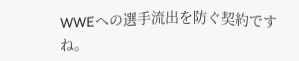WWEへの選手流出を防ぐ契約ですね。